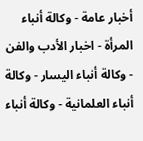أخبار عامة - وكالة أنباء المرأة - اخبار الأدب والفن - وكالة أنباء اليسار - وكالة أنباء العلمانية - وكالة أنباء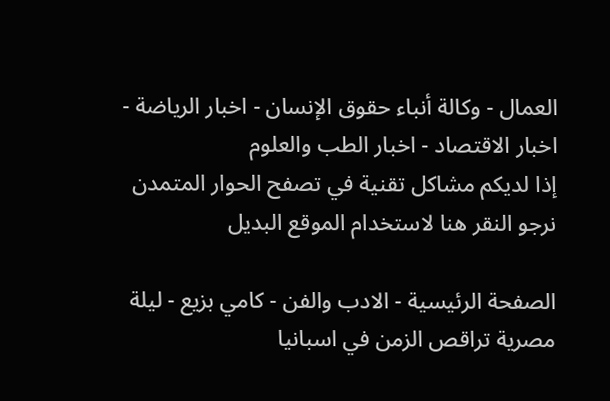العمال - وكالة أنباء حقوق الإنسان - اخبار الرياضة - اخبار الاقتصاد - اخبار الطب والعلوم
إذا لديكم مشاكل تقنية في تصفح الحوار المتمدن نرجو النقر هنا لاستخدام الموقع البديل

الصفحة الرئيسية - الادب والفن - كامي بزيع - ليلة مصرية تراقص الزمن في اسبانيا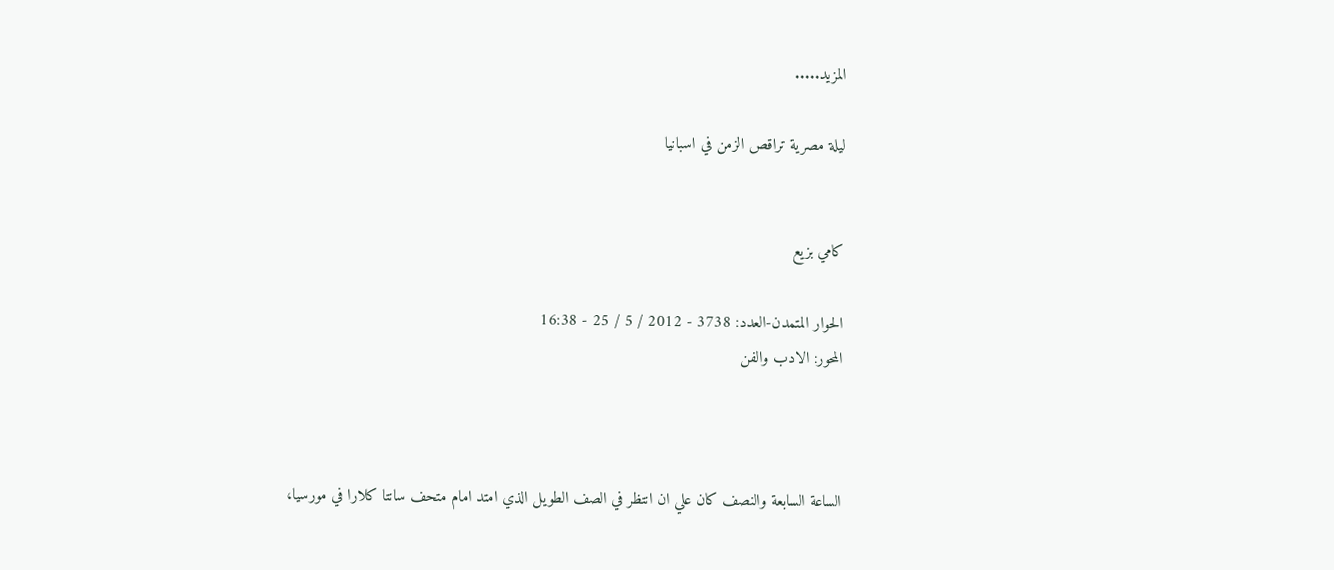المزيد.....

ليلة مصرية تراقص الزمن في اسبانيا


كامي بزيع

الحوار المتمدن-العدد: 3738 - 2012 / 5 / 25 - 16:38
المحور: الادب والفن



الساعة السابعة والنصف كان علي ان انتظر في الصف الطويل الذي امتد امام متحف سانتا كلارا في مورسيا،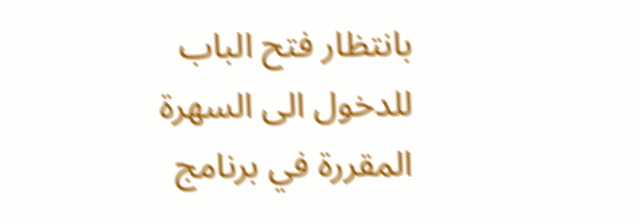بانتظار فتح الباب للدخول الى السهرة المقررة في برنامج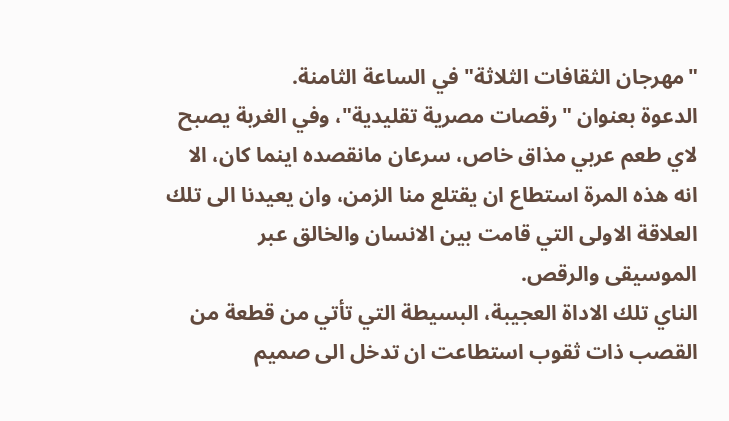"مهرجان الثقافات الثلاثة" في الساعة الثامنة.
الدعوة بعنوان "رقصات مصرية تقليدية"، وفي الغربة يصبح لاي طعم عربي مذاق خاص، سرعان مانقصده اينما كان، الا انه هذه المرة استطاع ان يقتلع منا الزمن، وان يعيدنا الى تلك العلاقة الاولى التي قامت بين الانسان والخالق عبر الموسيقى والرقص.
الناي تلك الاداة العجيبة، البسيطة التي تأتي من قطعة من القصب ذات ثقوب استطاعت ان تدخل الى صميم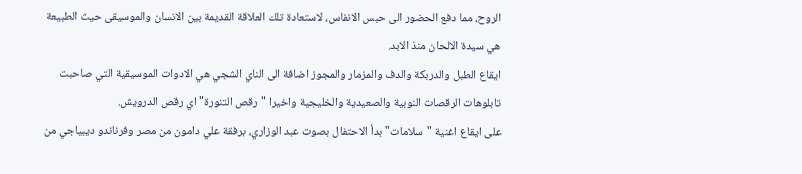الروح، مما دفع الحضور الى حبس الانفاس، لاستعادة تلك العلاقة القديمة بين الانسان والموسيقى حيث الطبيعة هي سيدة الالحان منذ الابد.
ايقاع الطبل والدربكة والدف والمزمار والمجوز اضافة الى الناي الشجي هي الادوات الموسيقية التي صاحبت تابلوهات الرقصات النوبية والصعيدية والخليجية واخيرا "رقص التنورة" اي رقص الدرويش.
على ايقاع اغنية "سلامات" بدأ الاحتفال بصوت عبد الوزاري، برفقة علي دامون من مصر وفرناندو ديبياجي من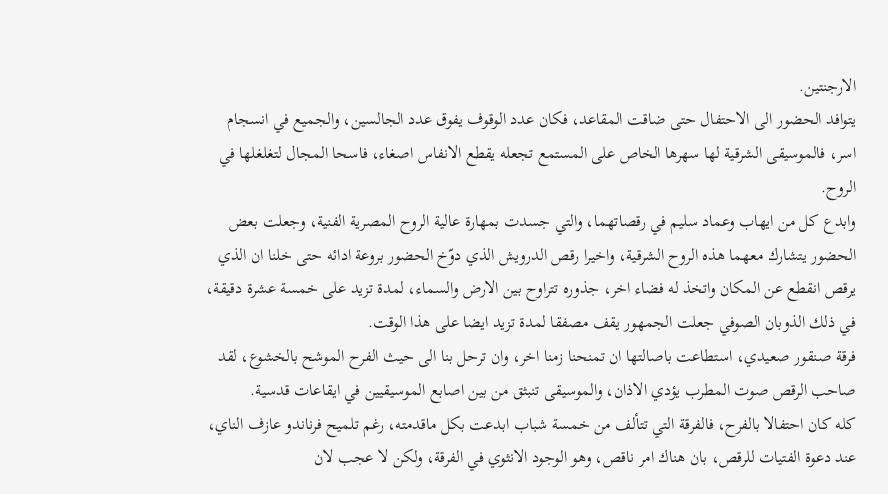الارجنتين.
يتوافد الحضور الى الاحتفال حتى ضاقت المقاعد، فكان عدد الوقوف يفوق عدد الجالسين، والجميع في انسجام اسر، فالموسيقى الشرقية لها سهرها الخاص على المستمع تجعله يقطع الانفاس اصغاء، فاسحا المجال لتغلغلها في الروح.
وابدع كل من ايهاب وعماد سليم في رقصاتهما، والتي جسدت بمهارة عالية الروح المصرية الفنية، وجعلت بعض الحضور يتشارك معهما هذه الروح الشرقية، واخيرا رقص الدرويش الذي دوّخ الحضور بروعة ادائه حتى خلنا ان الذي يرقص انقطع عن المكان واتخذ له فضاء اخر، جذوره تتراوح بين الارض والسماء، لمدة تزيد على خمسة عشرة دقيقة، في ذلك الذوبان الصوفي جعلت الجمهور يقف مصفقا لمدة تزيد ايضا على هذا الوقت.
فرقة صنقور صعيدي، استطاعت باصالتها ان تمنحنا زمنا اخر، وان ترحل بنا الى حيث الفرح الموشح بالخشوع، لقد صاحب الرقص صوت المطرب يؤدي الاذان، والموسيقى تنبثق من بين اصابع الموسيقيين في ايقاعات قدسية.
كله كان احتفالا بالفرح، فالفرقة التي تتألف من خمسة شباب ابدعت بكل ماقدمته، رغم تلميح فرناندو عازف الناي، عند دعوة الفتيات للرقص، بان هناك امر ناقص، وهو الوجود الانثوي في الفرقة، ولكن لا عجب لان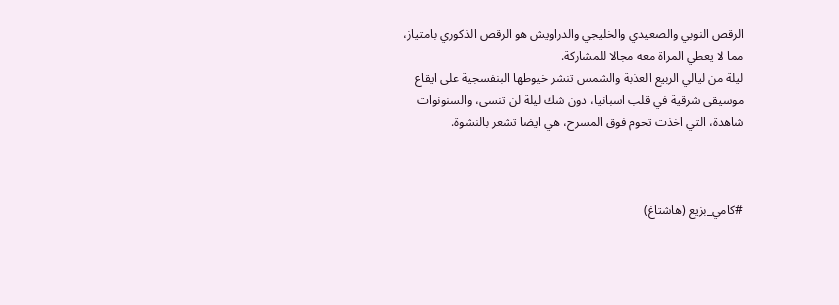الرقص النوبي والصعيدي والخليجي والدراويش هو الرقص الذكوري بامتياز، مما لا يعطي المراة معه مجالا للمشاركة.
ليلة من ليالي الربيع العذبة والشمس تنشر خيوطها البنفسجية على ايقاع موسيقى شرقية في قلب اسبانيا، دون شك ليلة لن تنسى، والسنونوات شاهدة، التي اخذت تحوم فوق المسرح، هي ايضا تشعر بالنشوة.



#كامي_بزيع (هاشتاغ)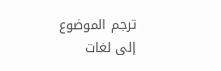ترجم الموضوع إلى لغات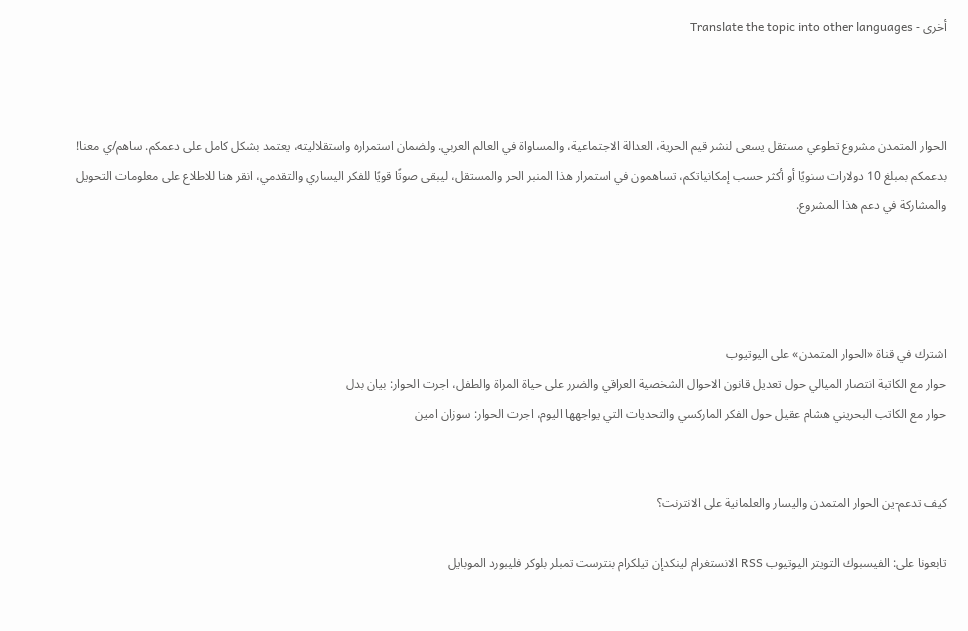أخرى - Translate the topic into other languages



الحوار المتمدن مشروع تطوعي مستقل يسعى لنشر قيم الحرية، العدالة الاجتماعية، والمساواة في العالم العربي. ولضمان استمراره واستقلاليته، يعتمد بشكل كامل على دعمكم. ساهم/ي معنا! بدعمكم بمبلغ 10 دولارات سنويًا أو أكثر حسب إمكانياتكم، تساهمون في استمرار هذا المنبر الحر والمستقل، ليبقى صوتًا قويًا للفكر اليساري والتقدمي، انقر هنا للاطلاع على معلومات التحويل والمشاركة في دعم هذا المشروع.




اشترك في قناة «الحوار المتمدن» على اليوتيوب
حوار مع الكاتبة انتصار الميالي حول تعديل قانون الاحوال الشخصية العراقي والضرر على حياة المراة والطفل، اجرت الحوار: بيان بدل
حوار مع الكاتب البحريني هشام عقيل حول الفكر الماركسي والتحديات التي يواجهها اليوم، اجرت الحوار: سوزان امين


كيف تدعم-ين الحوار المتمدن واليسار والعلمانية على الانترنت؟

تابعونا على: الفيسبوك التويتر اليوتيوب RSS الانستغرام لينكدإن تيلكرام بنترست تمبلر بلوكر فليبورد الموبايل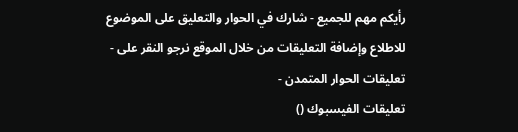رأيكم مهم للجميع - شارك في الحوار والتعليق على الموضوع
للاطلاع وإضافة التعليقات من خلال الموقع نرجو النقر على - تعليقات الحوار المتمدن -
تعليقات الفيسبوك ()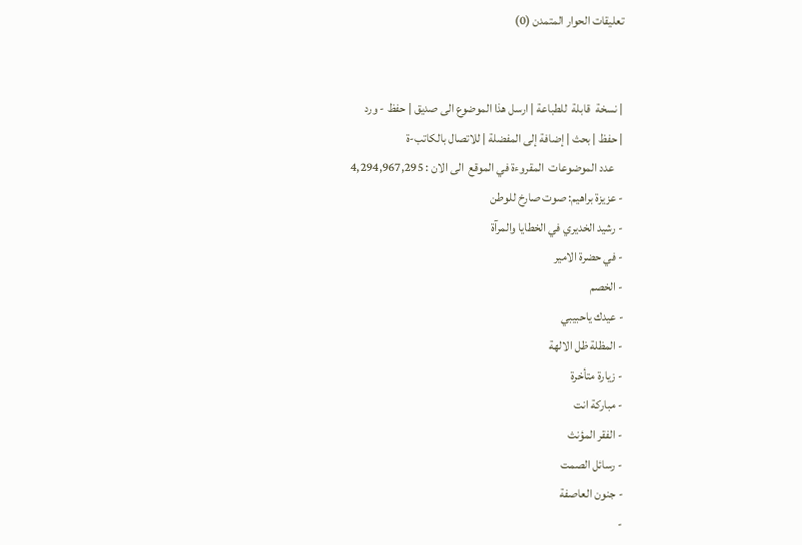تعليقات الحوار المتمدن (0)


| نسخة  قابلة  للطباعة | ارسل هذا الموضوع الى صديق | حفظ - ورد
| حفظ | بحث | إضافة إلى المفضلة | للاتصال بالكاتب-ة
    عدد الموضوعات  المقروءة في الموقع  الى الان : 4,294,967,295
- عزيزة براهيم: صوت صارخ للوطن
- رشيد الخديري في الخطايا والمرآة
- في حضرة الامير
- الخصم
- عيدك ياحبيبي
- المظلة ظل الالهة
- زيارة متأخرة
- مباركة انت
- الفقر المؤنث
- رسائل الصمت
- جنون العاصفة
-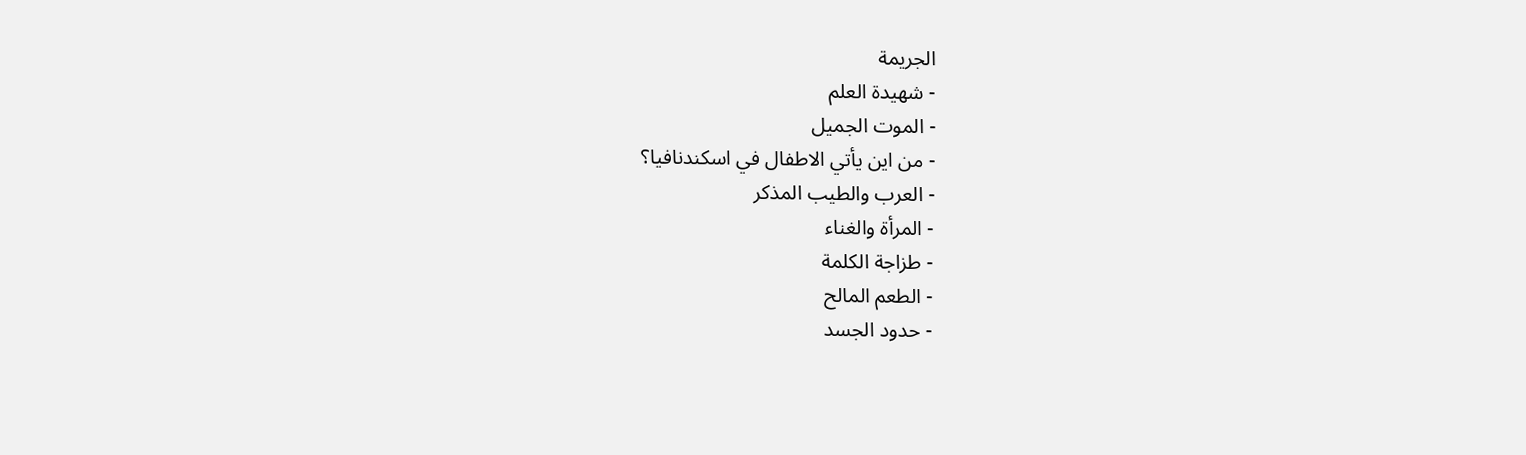الجريمة
- شهيدة العلم
- الموت الجميل
- من اين يأتي الاطفال في اسكندنافيا؟
- العرب والطيب المذكر
- المرأة والغناء
- طزاجة الكلمة
- الطعم المالح
- حدود الجسد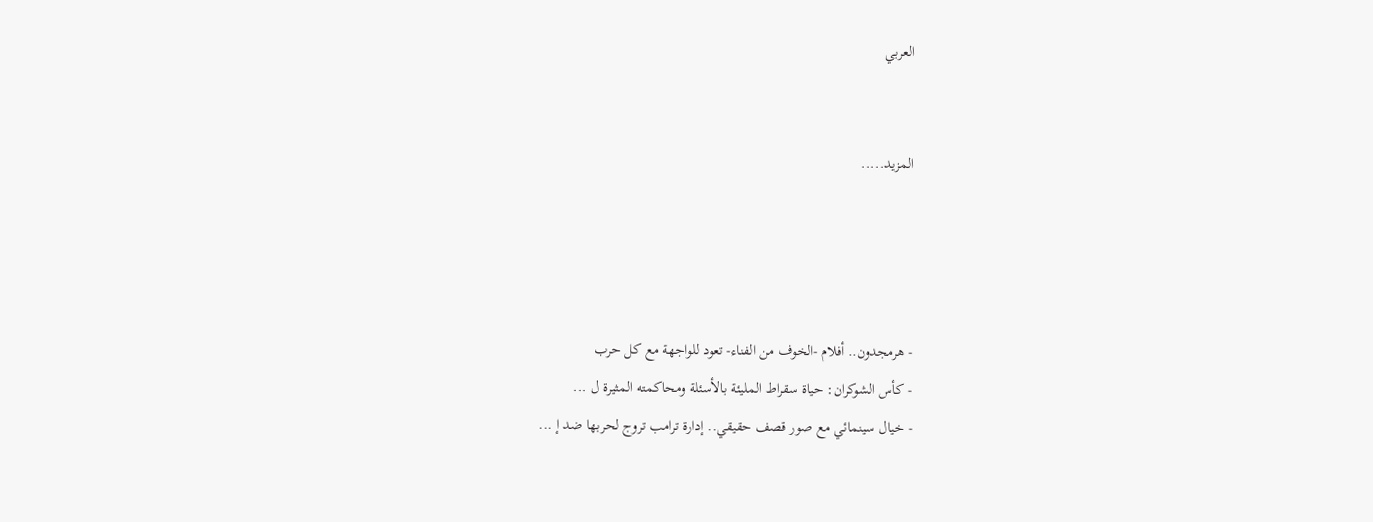العربي


المزيد.....




- هرمجدون.. أفلام -الخوف من الفناء- تعود للواجهة مع كل حرب
- كأس الشوكران: حياة سقراط المليئة بالأسئلة ومحاكمته المثيرة ل ...
- خيال سينمائي مع صور قصف حقيقي.. إدارة ترامب تروج لحربها ضد إ ...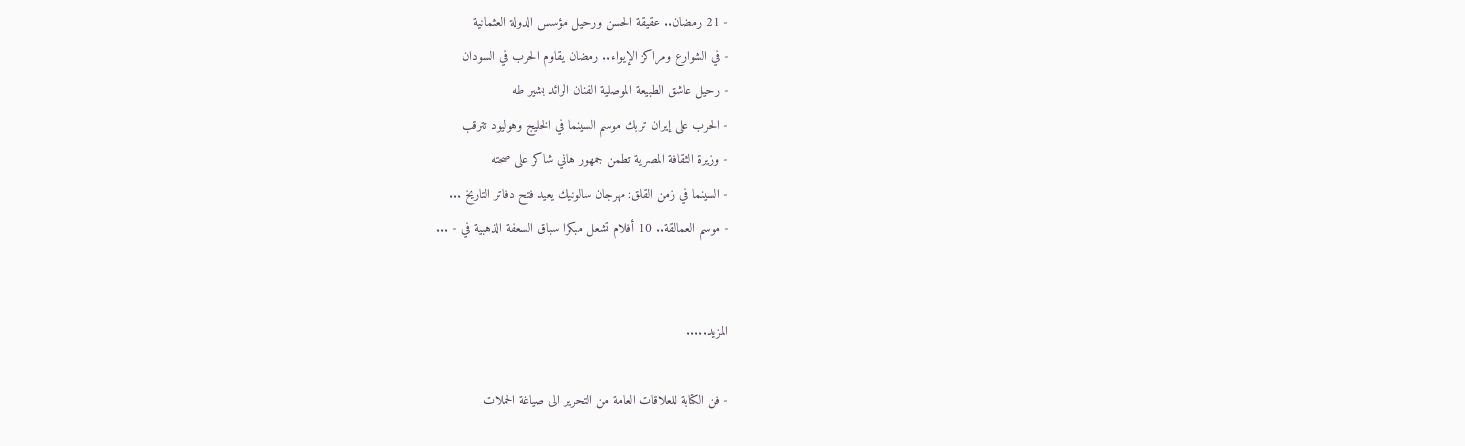- 21 رمضان.. عقيقة الحسن ورحيل مؤسس الدولة العثمانية
- في الشوارع ومراكز الإيواء.. رمضان يقاوم الحرب في السودان
- رحيل عاشق الطبيعة الموصلية الفنان الرائد بشير طه
- الحرب على إيران تربك موسم السينما في الخليج وهوليود تترقب
- وزيرة الثقافة المصرية تطمن جمهور هاني شاكر على صحته
- السينما في زمن القلق: مهرجان سالونيك يعيد فتح دفاتر التاريخ ...
- موسم العمالقة.. 10 أفلام تشعل مبكرا سباق السعفة الذهبية في - ...


المزيد.....

- فن الكتابة للعلاقات العامة من التحرير الى صياغة الحملات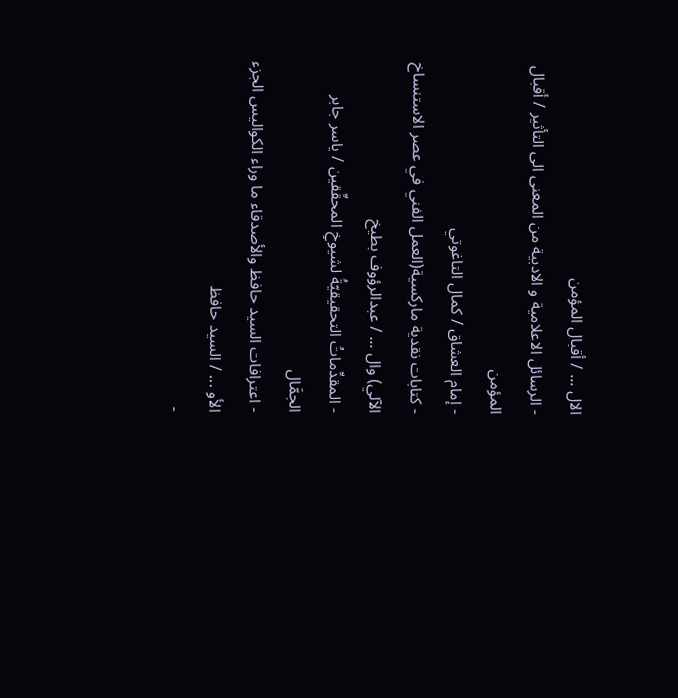الال ... / أقبال المؤمن
- الرسائل الاعلامية و الادبية من المعنى الى التأثير / أقبال المؤمن
- إمام العشاق / كمال التاغوتي
- كتابات نقدية ماركسية(العمل الفني في عصر الاستنساخ الآلي) وال ... / عبدالرؤوف بطيخ
- المقدِّماتُ التحقيقيّةُ لشيوخِ المحقِّقين / ياسر جابر الجمَّال
- اعترافات السيد حافظ والأصدقاء ما وراء الكواليس الجزء الأو ... / السيد حافظ
-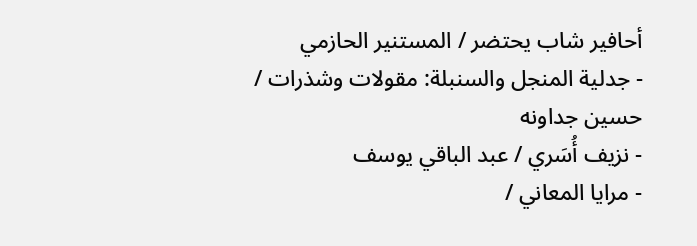أحافير شاب يحتضر / المستنير الحازمي
- جدلية المنجل والسنبلة: مقولات وشذرات / حسين جداونه
- نزيف أُسَري / عبد الباقي يوسف
- مرايا المعاني /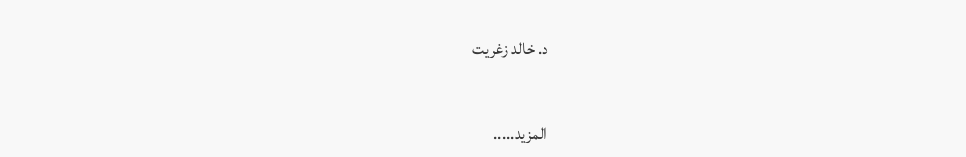د. خالد زغريت


المزيد.....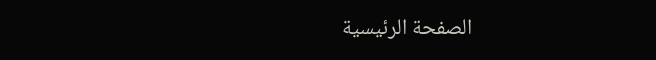الصفحة الرئيسية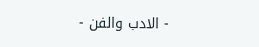- الادب والفن -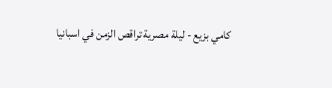كامي بزيع - ليلة مصرية تراقص الزمن في اسبانيا